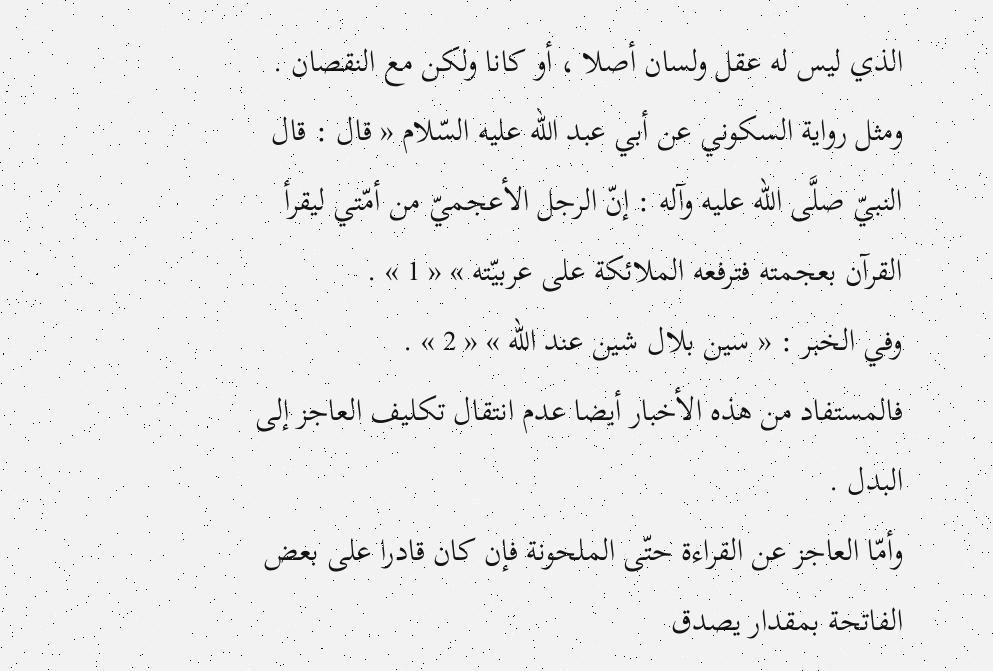الذي ليس له عقل ولسان أصلا ، أو كانا ولكن مع النقصان . ومثل رواية السكوني عن أبي عبد الله عليه السّلام « قال : قال النبيّ صلَّى الله عليه وآله : إنّ الرجل الأعجميّ من أمّتي ليقرأ القرآن بعجمته فترفعه الملائكة على عربيّته » « 1 » .
وفي الخبر : « سين بلال شين عند الله » « 2 » .
فالمستفاد من هذه الأخبار أيضا عدم انتقال تكليف العاجز إلى البدل .
وأمّا العاجز عن القراءة حتّى الملحونة فإن كان قادرا على بعض الفاتحة بمقدار يصدق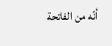أنّه من الفاتحة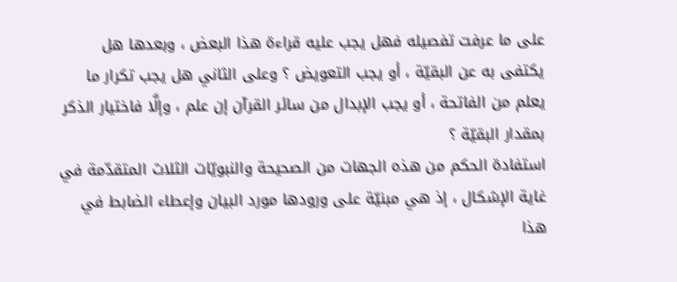على ما عرفت تفصيله فهل يجب عليه قراءة هذا البعض ، وبعدها هل يكتفى به عن البقيّة ، أو يجب التعويض ؟ وعلى الثاني هل يجب تكرار ما يعلم من الفاتحة ، أو يجب الإبدال من سائر القرآن إن علم ، وإلَّا فاختيار الذكر بمقدار البقيّة ؟
استفادة الحكم من هذه الجهات من الصحيحة والنبويّات الثلاث المتقدّمة في غاية الإشكال ، إذ هي مبنيّة على ورودها مورد البيان وإعطاء الضابط في هذا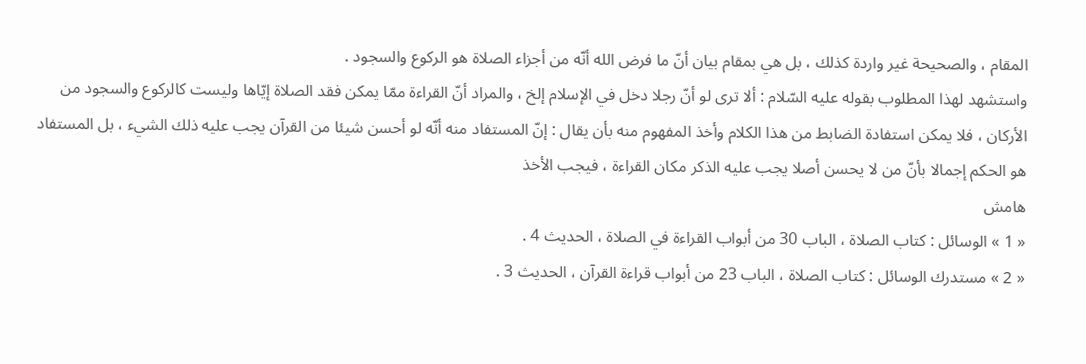المقام ، والصحيحة غير واردة كذلك ، بل هي بمقام بيان أنّ ما فرض الله أنّه من أجزاء الصلاة هو الركوع والسجود .
واستشهد لهذا المطلوب بقوله عليه السّلام : ألا ترى لو أنّ رجلا دخل في الإسلام إلخ ، والمراد أنّ القراءة ممّا يمكن فقد الصلاة إيّاها وليست كالركوع والسجود من الأركان ، فلا يمكن استفادة الضابط من هذا الكلام وأخذ المفهوم منه بأن يقال : إنّ المستفاد منه أنّه لو أحسن شيئا من القرآن يجب عليه ذلك الشيء ، بل المستفاد هو الحكم إجمالا بأنّ من لا يحسن أصلا يجب عليه الذكر مكان القراءة ، فيجب الأخذ
هامش
« 1 » الوسائل : كتاب الصلاة ، الباب 30 من أبواب القراءة في الصلاة ، الحديث 4 .
« 2 » مستدرك الوسائل : كتاب الصلاة ، الباب 23 من أبواب قراءة القرآن ، الحديث 3 .